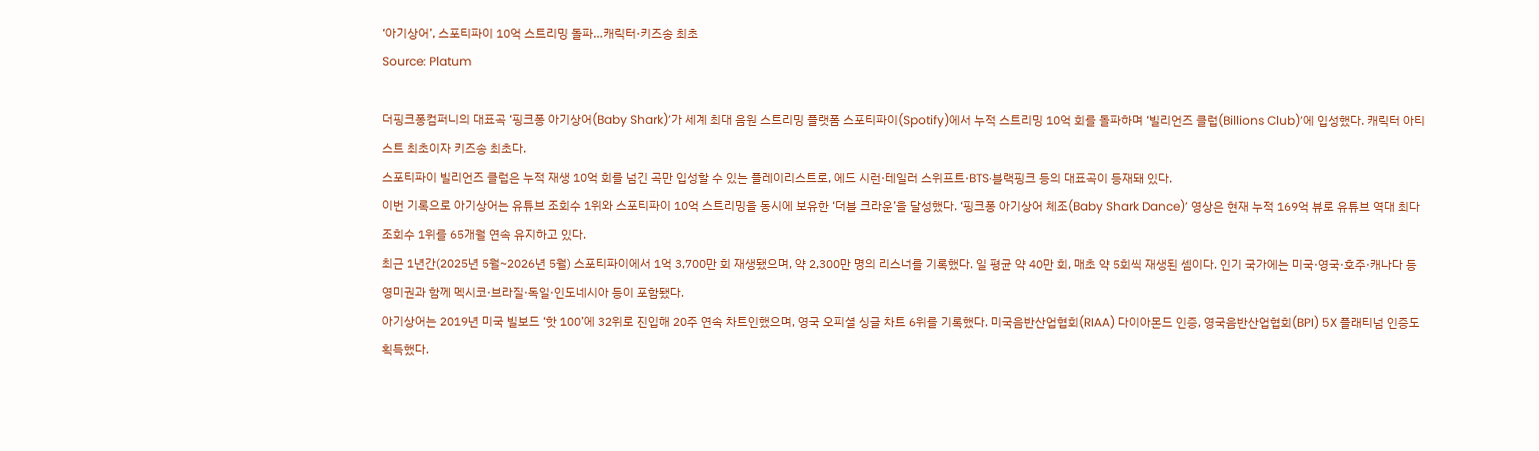‘아기상어’, 스포티파이 10억 스트리밍 돌파…캐릭터·키즈송 최초
Source: Platum

더핑크퐁컴퍼니의 대표곡 ‘핑크퐁 아기상어(Baby Shark)’가 세계 최대 음원 스트리밍 플랫폼 스포티파이(Spotify)에서 누적 스트리밍 10억 회를 돌파하며 ‘빌리언즈 클럽(Billions Club)’에 입성했다. 캐릭터 아티스트 최초이자 키즈송 최초다.
스포티파이 빌리언즈 클럽은 누적 재생 10억 회를 넘긴 곡만 입성할 수 있는 플레이리스트로, 에드 시런·테일러 스위프트·BTS·블랙핑크 등의 대표곡이 등재돼 있다.
이번 기록으로 아기상어는 유튜브 조회수 1위와 스포티파이 10억 스트리밍을 동시에 보유한 ‘더블 크라운’을 달성했다. ‘핑크퐁 아기상어 체조(Baby Shark Dance)’ 영상은 현재 누적 169억 뷰로 유튜브 역대 최다 조회수 1위를 65개월 연속 유지하고 있다.
최근 1년간(2025년 5월~2026년 5월) 스포티파이에서 1억 3,700만 회 재생됐으며, 약 2,300만 명의 리스너를 기록했다. 일 평균 약 40만 회, 매초 약 5회씩 재생된 셈이다. 인기 국가에는 미국·영국·호주·캐나다 등 영미권과 함께 멕시코·브라질·독일·인도네시아 등이 포함됐다.
아기상어는 2019년 미국 빌보드 ‘핫 100’에 32위로 진입해 20주 연속 차트인했으며, 영국 오피셜 싱글 차트 6위를 기록했다. 미국음반산업협회(RIAA) 다이아몬드 인증, 영국음반산업협회(BPI) 5X 플래티넘 인증도 획득했다.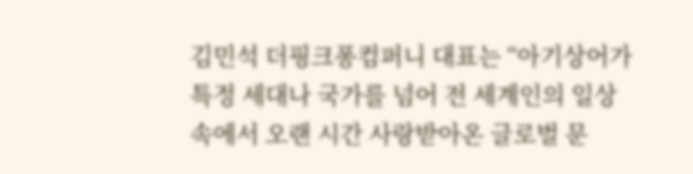김민석 더핑크퐁컴퍼니 대표는 “아기상어가 특정 세대나 국가를 넘어 전 세계인의 일상 속에서 오랜 시간 사랑받아온 글로벌 문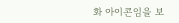화 아이콘임을 보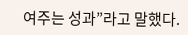여주는 성과”라고 말했다.